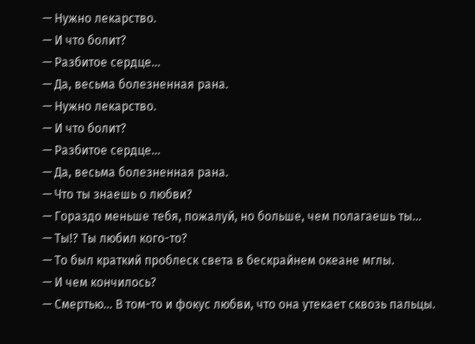— Нужно лекарство.
— И что болит?
— Разбитое сердце...
— Да, весьма болезненная рана.
— Нужно лекарство.
— И что болит?
— Разбитое сердце...
— Да, весьма болезненная рана.
— Что ты знаешь о любви?
— Гораздо меньше тебя, пожалуй, но больше, чем полагаешь ты...
— Ты!? Ты любил кого-то?
— То был краткий проблеск света в бескрайнем океане мглы.
— И чем кончилось?
— Смертью... В том-то и фокус любви, что она утекает сквозь пальцы.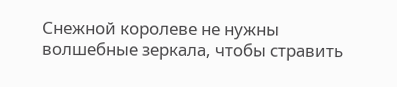Снежной королеве не нужны волшебные зеркала, чтобы стравить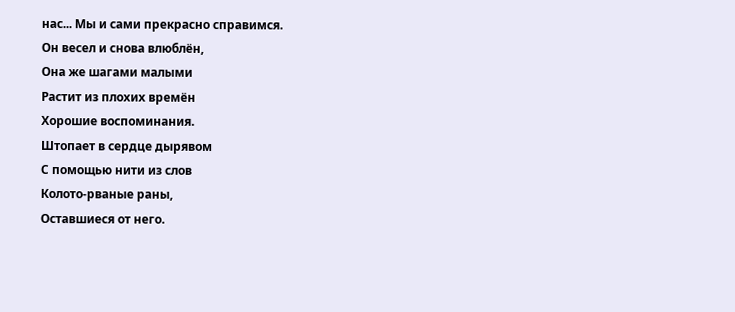нас... Мы и сами прекрасно справимся.
Он весел и снова влюблён,
Она же шагами малыми
Растит из плохих времён
Хорошие воспоминания.
Штопает в сердце дырявом
С помощью нити из слов
Колото-рваные раны,
Оставшиеся от него.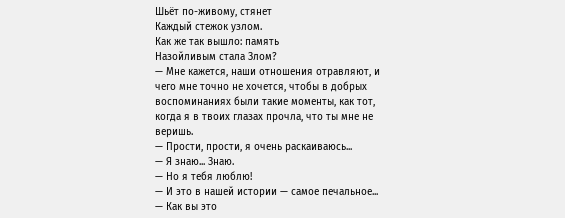Шьёт по-живому, стянет
Каждый стежок узлом.
Как же так вышло: память
Назойливым стала Злом?
— Мне кажется, наши отношения отравляют, и чего мне точно не хочется, чтобы в добрых воспоминаниях были такие моменты, как тот, когда я в твоих глазах прочла, что ты мне не веришь.
— Прости, прости, я очень раскаиваюсь...
— Я знаю... Знаю.
— Но я тебя люблю!
— И это в нашей истории — самое печальное...
— Как вы это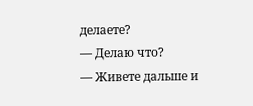делаете?
— Делаю что?
— Живете дальше и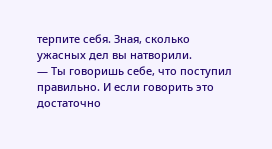терпите себя. Зная, сколько ужасных дел вы натворили.
— Ты говоришь себе, что поступил правильно. И если говорить это достаточно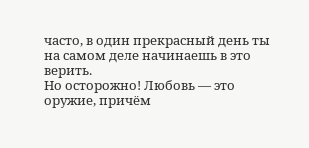часто, в один прекрасный день ты на самом деле начинаешь в это верить.
Но осторожно! Любовь — это оружие, причём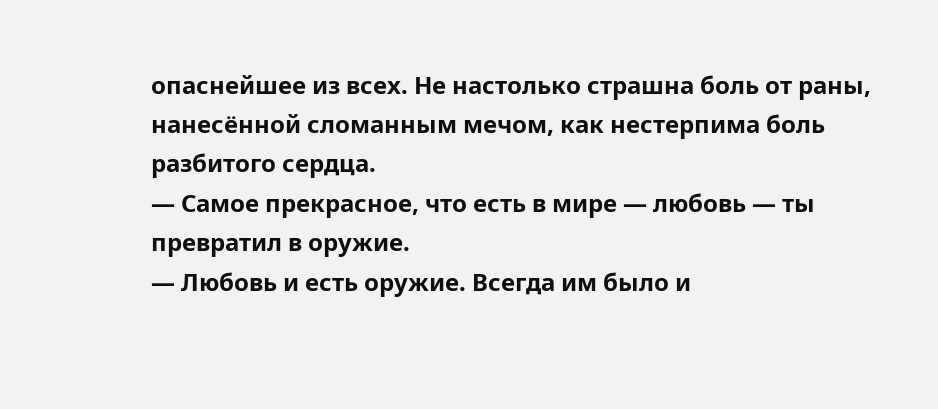опаснейшее из всех. Не настолько страшна боль от раны, нанесённой сломанным мечом, как нестерпима боль разбитого сердца.
— Самое прекрасное, что есть в мире — любовь — ты превратил в оружие.
— Любовь и есть оружие. Всегда им было и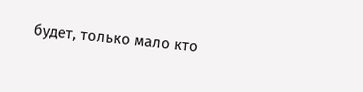будет, только мало кто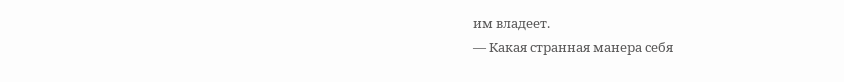им владеет.
— Какая странная манера себя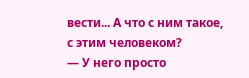вести... А что с ним такое, с этим человеком?
— У него просто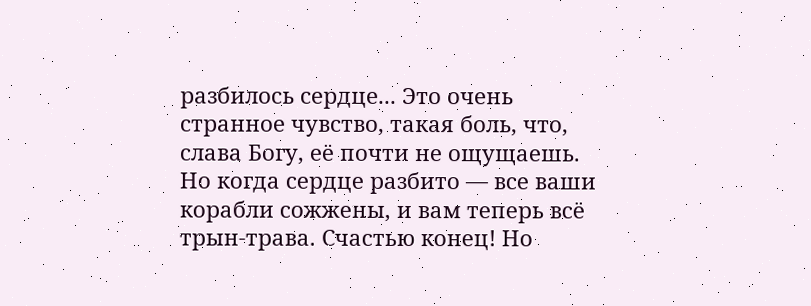разбилось сердце... Это очень странное чувство, такая боль, что, слава Богу, её почти не ощущаешь. Но когда сердце разбито — все ваши корабли сожжены, и вам теперь всё трын-трава. Счастью конец! Но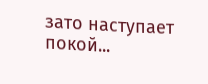зато наступает покой...